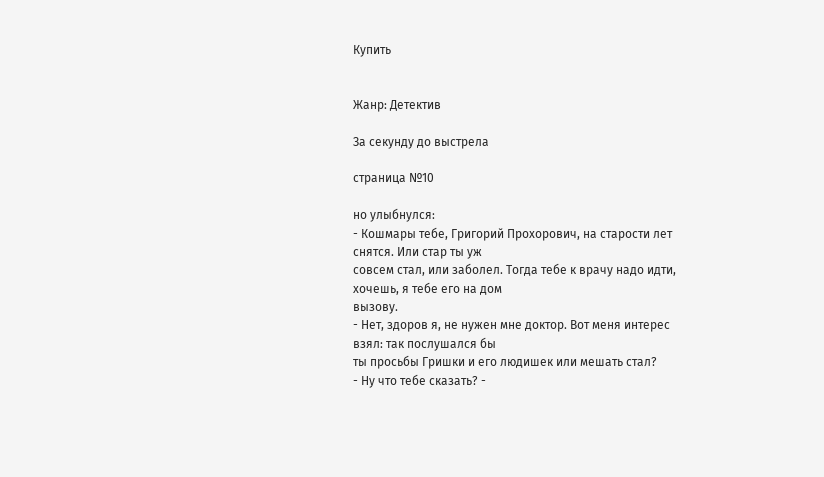Купить


Жанр: Детектив

За секунду до выстрела

страница №10

но улыбнулся:
- Кошмары тебе, Григорий Прохорович, на старости лет снятся. Или стар ты уж
совсем стал, или заболел. Тогда тебе к врачу надо идти, хочешь, я тебе его на дом
вызову.
- Нет, здоров я, не нужен мне доктор. Вот меня интерес взял: так послушался бы
ты просьбы Гришки и его людишек или мешать стал?
- Ну что тебе сказать? -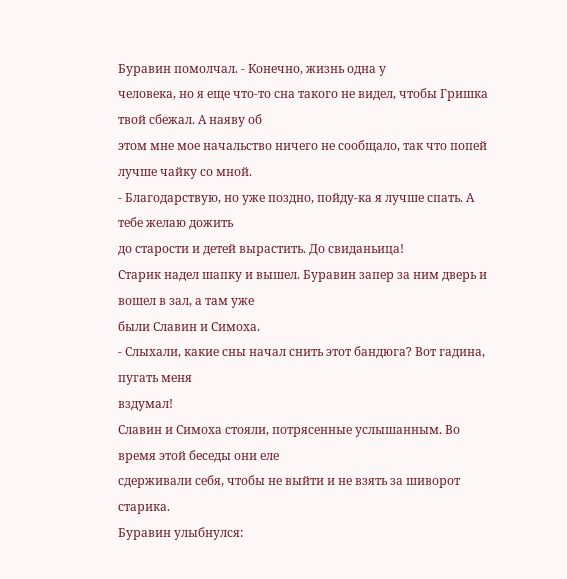Буравин помолчал. - Конечно, жизнь одна у
человека, но я еще что-то сна такого не видел, чтобы Гришка твой сбежал. А наяву об
этом мне мое начальство ничего не сообщало, так что попей лучше чайку со мной.
- Благодарствую, но уже поздно, пойду-ка я лучше спать. А тебе желаю дожить
до старости и детей вырастить. До свиданьица!
Старик надел шапку и вышел. Буравин запер за ним дверь и вошел в зал, а там уже
были Славин и Симоха.
- Слыхали, какие сны начал снить этот бандюга? Вот гадина, пугать меня
вздумал!
Славин и Симоха стояли, потрясенные услышанным. Во время этой беседы они еле
сдерживали себя, чтобы не выйти и не взять за шиворот старика.
Буравин улыбнулся: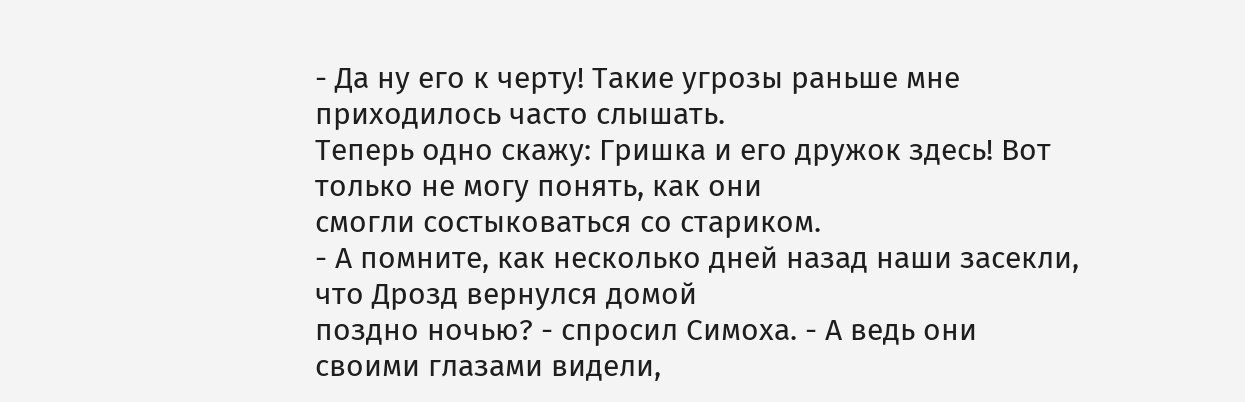- Да ну его к черту! Такие угрозы раньше мне приходилось часто слышать.
Теперь одно скажу: Гришка и его дружок здесь! Вот только не могу понять, как они
смогли состыковаться со стариком.
- А помните, как несколько дней назад наши засекли, что Дрозд вернулся домой
поздно ночью? - спросил Симоха. - А ведь они своими глазами видели,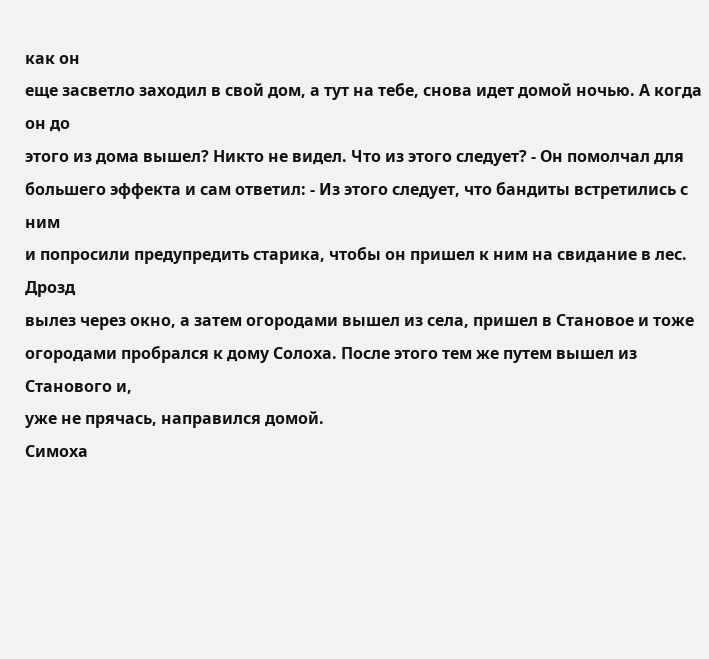как он
еще засветло заходил в свой дом, а тут на тебе, снова идет домой ночью. А когда он до
этого из дома вышел? Никто не видел. Что из этого следует? - Он помолчал для
большего эффекта и сам ответил: - Из этого следует, что бандиты встретились с ним
и попросили предупредить старика, чтобы он пришел к ним на свидание в лес. Дрозд
вылез через окно, а затем огородами вышел из села, пришел в Становое и тоже
огородами пробрался к дому Солоха. После этого тем же путем вышел из Станового и,
уже не прячась, направился домой.
Симоха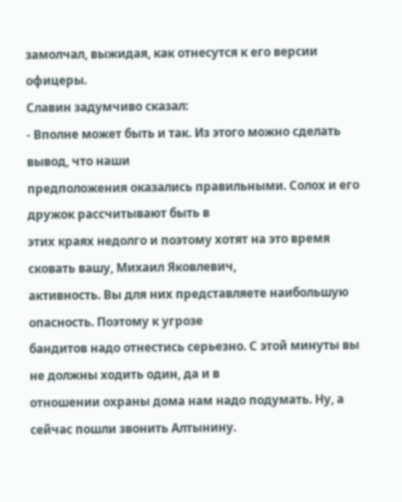замолчал, выжидая, как отнесутся к его версии офицеры.
Славин задумчиво сказал:
- Вполне может быть и так. Из этого можно сделать вывод, что наши
предположения оказались правильными. Солох и его дружок рассчитывают быть в
этих краях недолго и поэтому хотят на это время сковать вашу, Михаил Яковлевич,
активность. Вы для них представляете наибольшую опасность. Поэтому к угрозе
бандитов надо отнестись серьезно. С этой минуты вы не должны ходить один, да и в
отношении охраны дома нам надо подумать. Ну, а сейчас пошли звонить Алтынину.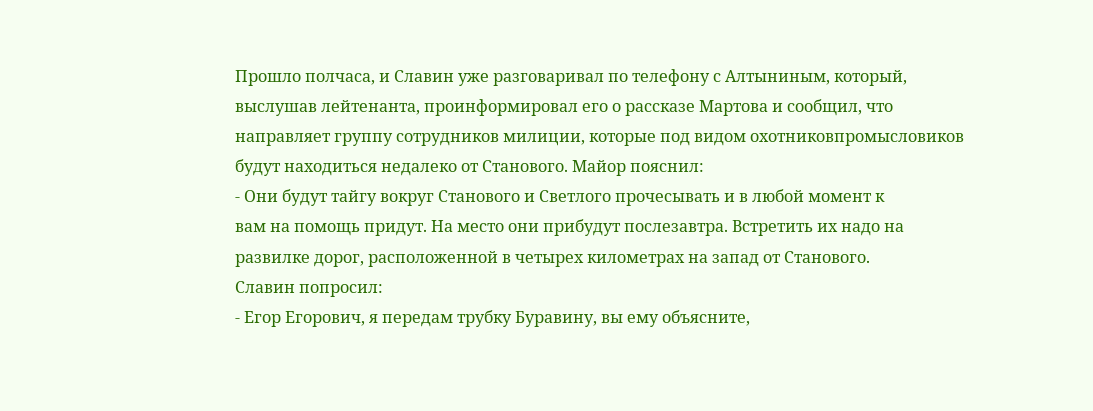Прошло полчаса, и Славин уже разговаривал по телефону с Алтыниным, который,
выслушав лейтенанта, проинформировал его о рассказе Мартова и сообщил, что
направляет группу сотрудников милиции, которые под видом охотниковпромысловиков
будут находиться недалеко от Станового. Майор пояснил:
- Они будут тайгу вокруг Станового и Светлого прочесывать и в любой момент к
вам на помощь придут. На место они прибудут послезавтра. Встретить их надо на
развилке дорог, расположенной в четырех километрах на запад от Станового.
Славин попросил:
- Егор Егорович, я передам трубку Буравину, вы ему объясните,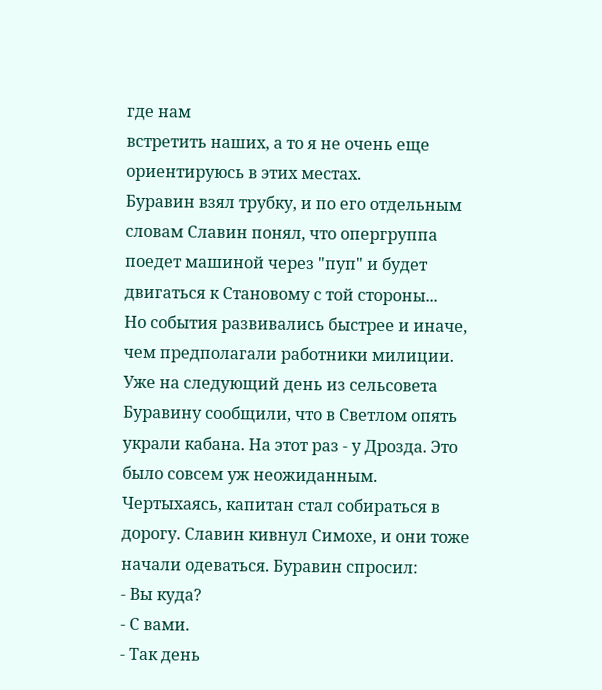где нам
встретить наших, а то я не очень еще ориентируюсь в этих местах.
Буравин взял трубку, и по его отдельным словам Славин понял, что опергруппа
поедет машиной через "пуп" и будет двигаться к Становому с той стороны...
Но события развивались быстрее и иначе, чем предполагали работники милиции.
Уже на следующий день из сельсовета Буравину сообщили, что в Светлом опять
украли кабана. На этот раз - у Дрозда. Это было совсем уж неожиданным.
Чертыхаясь, капитан стал собираться в дорогу. Славин кивнул Симохе, и они тоже
начали одеваться. Буравин спросил:
- Вы куда?
- С вами.
- Так день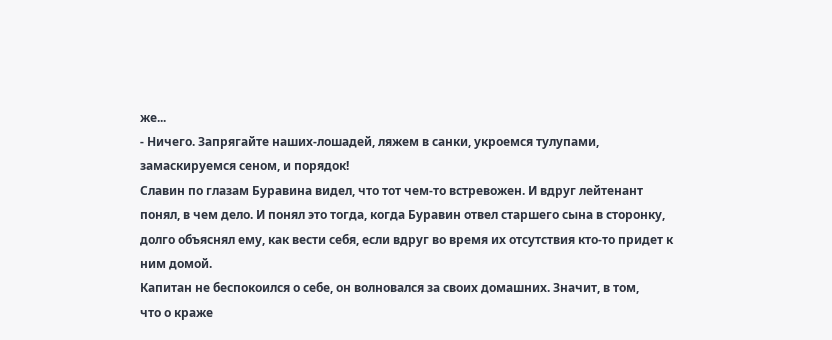же...
- Ничего. Запрягайте наших-лошадей, ляжем в санки, укроемся тулупами,
замаскируемся сеном, и порядок!
Славин по глазам Буравина видел, что тот чем-то встревожен. И вдруг лейтенант
понял, в чем дело. И понял это тогда, когда Буравин отвел старшего сына в сторонку,
долго объяснял ему, как вести себя, если вдруг во время их отсутствия кто-то придет к
ним домой.
Капитан не беспокоился о себе, он волновался за своих домашних. Значит, в том,
что о краже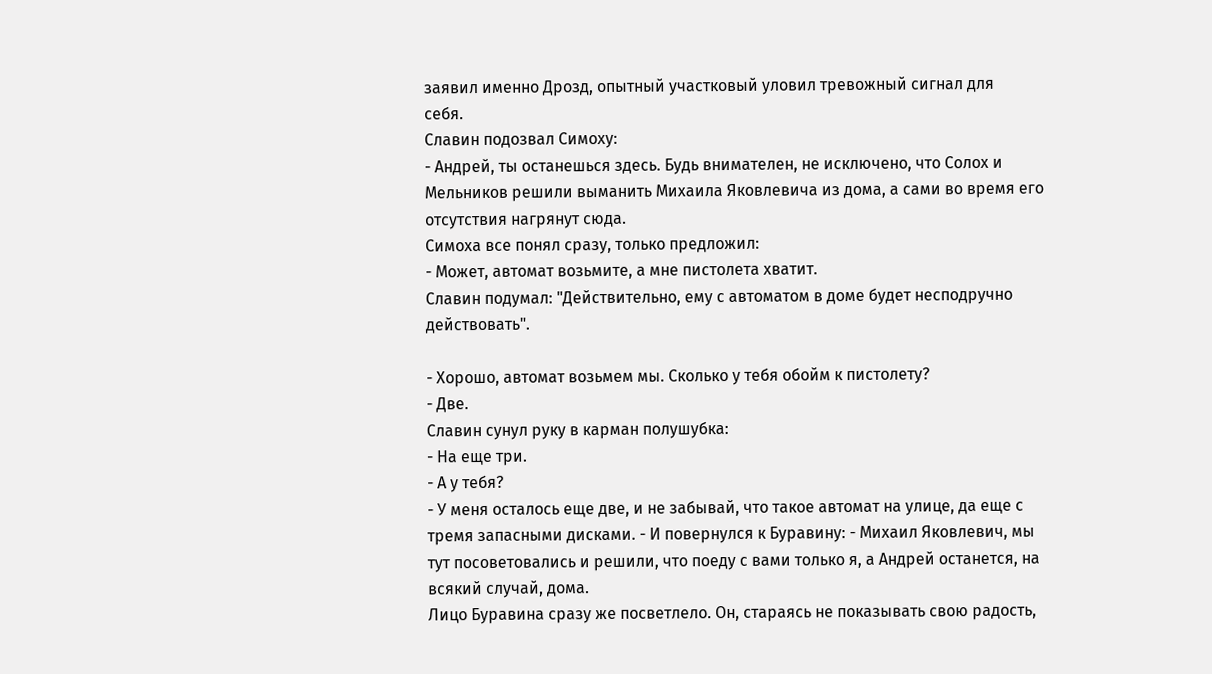заявил именно Дрозд, опытный участковый уловил тревожный сигнал для
себя.
Славин подозвал Симоху:
- Андрей, ты останешься здесь. Будь внимателен, не исключено, что Солох и
Мельников решили выманить Михаила Яковлевича из дома, а сами во время его
отсутствия нагрянут сюда.
Симоха все понял сразу, только предложил:
- Может, автомат возьмите, а мне пистолета хватит.
Славин подумал: "Действительно, ему с автоматом в доме будет несподручно
действовать".

- Хорошо, автомат возьмем мы. Сколько у тебя обойм к пистолету?
- Две.
Славин сунул руку в карман полушубка:
- На еще три.
- А у тебя?
- У меня осталось еще две, и не забывай, что такое автомат на улице, да еще с
тремя запасными дисками. - И повернулся к Буравину: - Михаил Яковлевич, мы
тут посоветовались и решили, что поеду с вами только я, а Андрей останется, на
всякий случай, дома.
Лицо Буравина сразу же посветлело. Он, стараясь не показывать свою радость,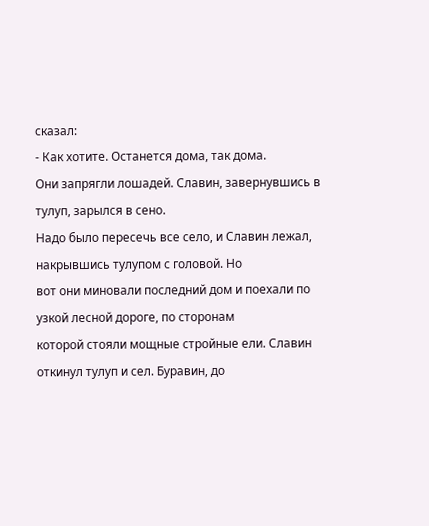сказал:
- Как хотите. Останется дома, так дома.
Они запрягли лошадей. Славин, завернувшись в тулуп, зарылся в сено.
Надо было пересечь все село, и Славин лежал, накрывшись тулупом с головой. Но
вот они миновали последний дом и поехали по узкой лесной дороге, по сторонам
которой стояли мощные стройные ели. Славин откинул тулуп и сел. Буравин, до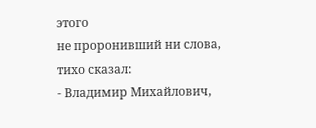этого
не проронивший ни слова, тихо сказал:
- Владимир Михайлович,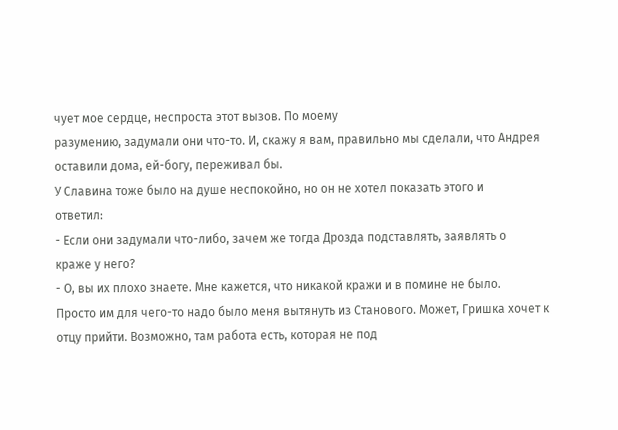чует мое сердце, неспроста этот вызов. По моему
разумению, задумали они что-то. И, скажу я вам, правильно мы сделали, что Андрея
оставили дома, ей-богу, переживал бы.
У Славина тоже было на душе неспокойно, но он не хотел показать этого и
ответил:
- Если они задумали что-либо, зачем же тогда Дрозда подставлять, заявлять о
краже у него?
- О, вы их плохо знаете. Мне кажется, что никакой кражи и в помине не было.
Просто им для чего-то надо было меня вытянуть из Станового. Может, Гришка хочет к
отцу прийти. Возможно, там работа есть, которая не под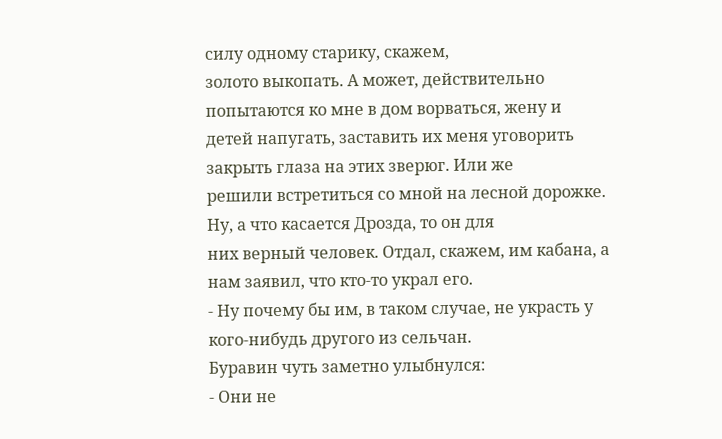силу одному старику, скажем,
золото выкопать. А может, действительно попытаются ко мне в дом ворваться, жену и
детей напугать, заставить их меня уговорить закрыть глаза на этих зверюг. Или же
решили встретиться со мной на лесной дорожке. Ну, а что касается Дрозда, то он для
них верный человек. Отдал, скажем, им кабана, а нам заявил, что кто-то украл его.
- Ну почему бы им, в таком случае, не украсть у кого-нибудь другого из сельчан.
Буравин чуть заметно улыбнулся:
- Они не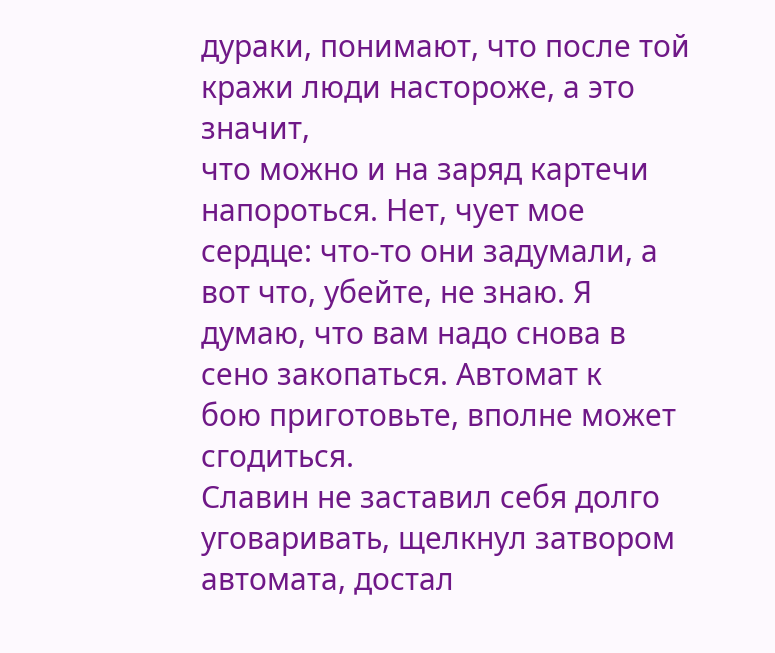дураки, понимают, что после той кражи люди настороже, а это значит,
что можно и на заряд картечи напороться. Нет, чует мое сердце: что-то они задумали, а
вот что, убейте, не знаю. Я думаю, что вам надо снова в сено закопаться. Автомат к
бою приготовьте, вполне может сгодиться.
Славин не заставил себя долго уговаривать, щелкнул затвором автомата, достал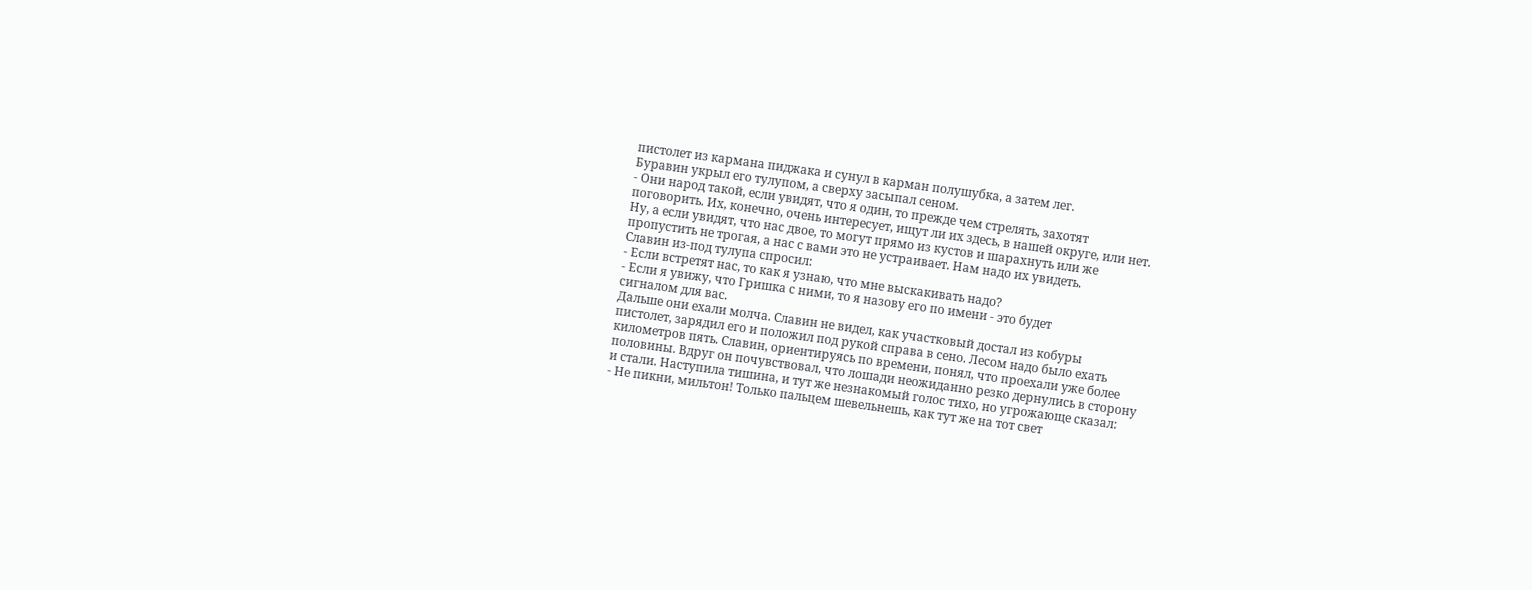пистолет из кармана пиджака и сунул в карман полушубка, а затем лег.
Буравин укрыл его тулупом, а сверху засыпал сеном.
- Они народ такой, если увидят, что я один, то прежде чем стрелять, захотят
поговорить. Их, конечно, очень интересует, ищут ли их здесь, в нашей округе, или нет.
Ну, а если увидят, что нас двое, то могут прямо из кустов и шарахнуть или же
пропустить не трогая, а нас с вами это не устраивает. Нам надо их увидеть.
Славин из-под тулупа спросил:
- Если встретят нас, то как я узнаю, что мне выскакивать надо?
- Если я увижу, что Гришка с ними, то я назову его по имени - это будет
сигналом для вас.
Дальше они ехали молча. Славин не видел, как участковый достал из кобуры
пистолет, зарядил его и положил под рукой справа в сено. Лесом надо было ехать
километров пять. Славин, ориентируясь по времени, понял, что проехали уже более
половины. Вдруг он почувствовал, что лошади неожиданно резко дернулись в сторону
и стали. Наступила тишина, и тут же незнакомый голос тихо, но угрожающе сказал:
- Не пикни, мильтон! Только пальцем шевельнешь, как тут же на тот свет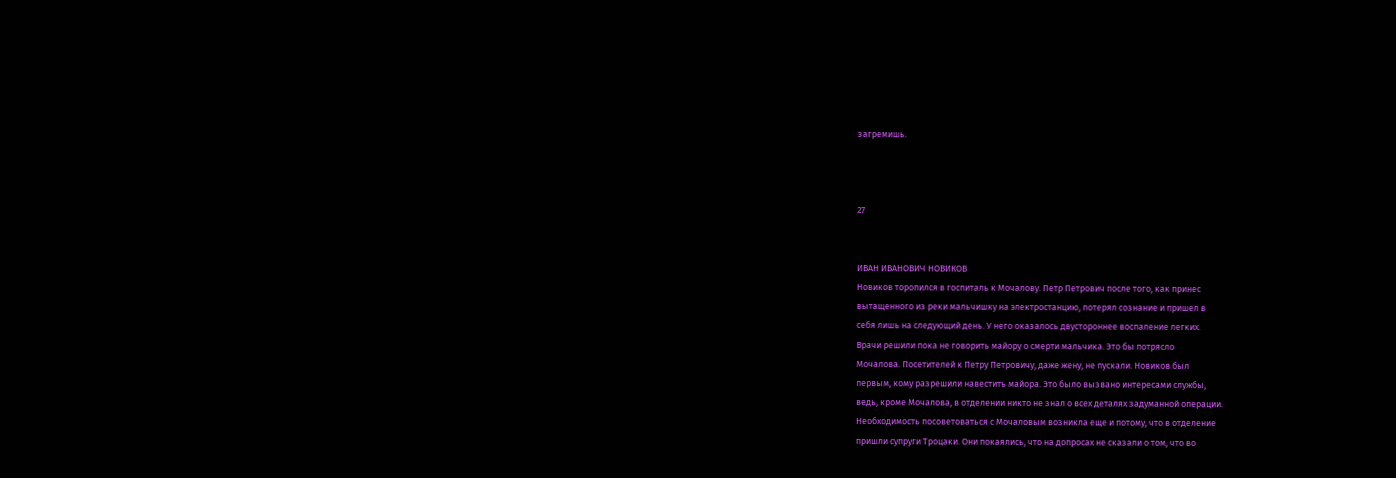загремишь.



27


ИВАН ИВАНОВИЧ НОВИКОВ
Новиков торопился в госпиталь к Мочалову. Петр Петрович после того, как принес
вытащенного из реки мальчишку на электростанцию, потерял сознание и пришел в
себя лишь на следующий день. У него оказалось двустороннее воспаление легких.
Врачи решили пока не говорить майору о смерти мальчика. Это бы потрясло
Мочалова. Посетителей к Петру Петровичу, даже жену, не пускали. Новиков был
первым, кому разрешили навестить майора. Это было вызвано интересами службы,
ведь, кроме Мочалова, в отделении никто не знал о всех деталях задуманной операции.
Необходимость посоветоваться с Мочаловым возникла еще и потому, что в отделение
пришли супруги Троцаки. Они покаялись, что на допросах не сказали о том, что во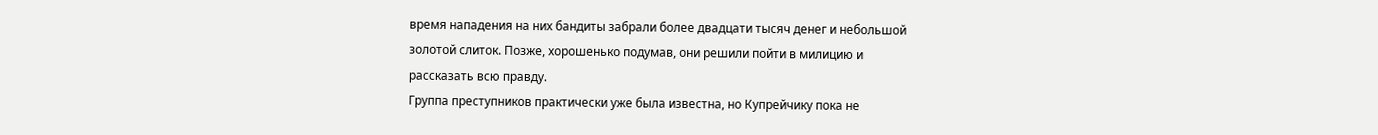время нападения на них бандиты забрали более двадцати тысяч денег и небольшой
золотой слиток. Позже, хорошенько подумав, они решили пойти в милицию и
рассказать всю правду.
Группа преступников практически уже была известна, но Купрейчику пока не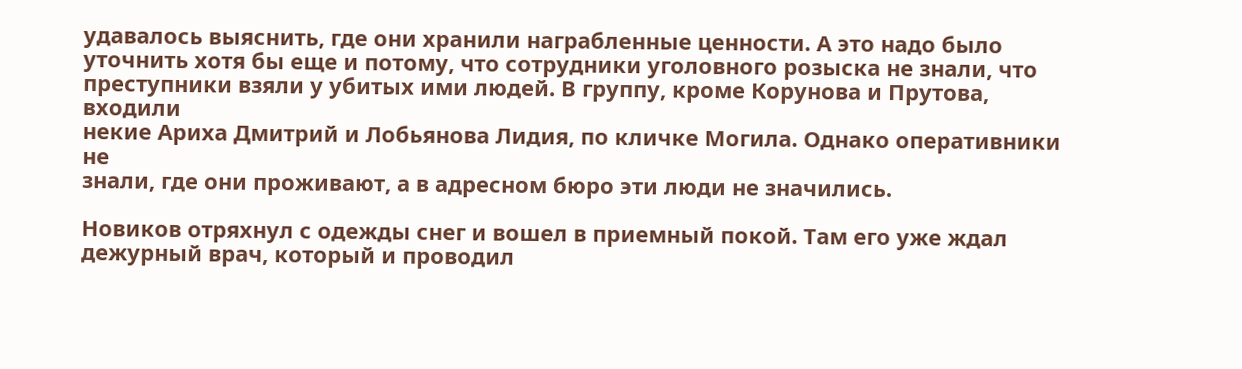удавалось выяснить, где они хранили награбленные ценности. А это надо было
уточнить хотя бы еще и потому, что сотрудники уголовного розыска не знали, что
преступники взяли у убитых ими людей. В группу, кроме Корунова и Прутова, входили
некие Ариха Дмитрий и Лобьянова Лидия, по кличке Могила. Однако оперативники не
знали, где они проживают, а в адресном бюро эти люди не значились.

Новиков отряхнул с одежды снег и вошел в приемный покой. Там его уже ждал
дежурный врач, который и проводил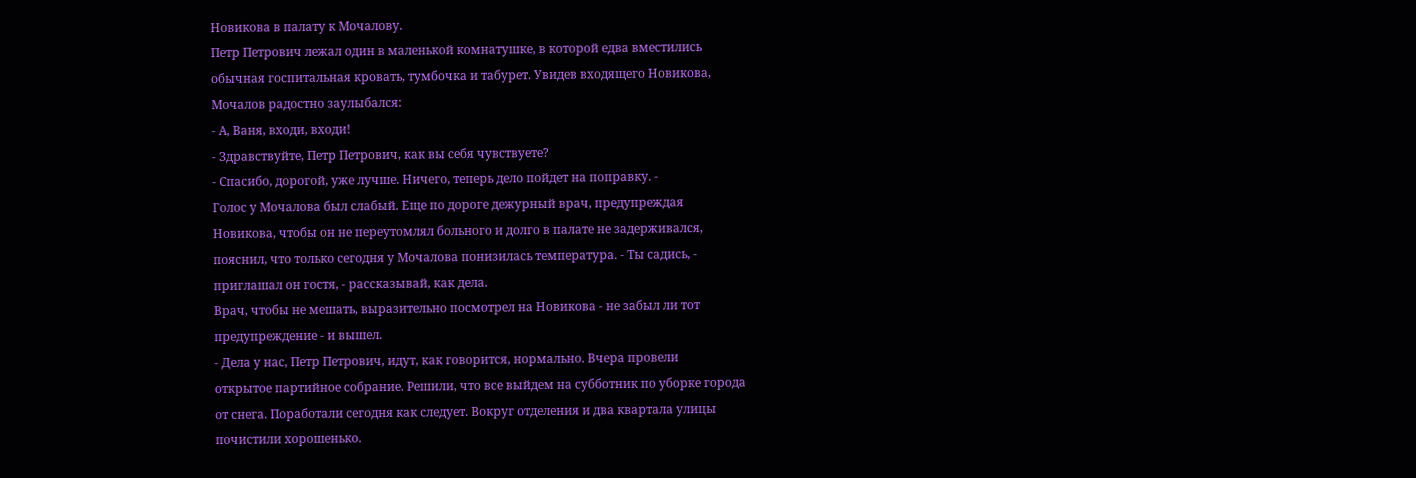Новикова в палату к Мочалову.
Петр Петрович лежал один в маленькой комнатушке, в которой едва вместились
обычная госпитальная кровать, тумбочка и табурет. Увидев входящего Новикова,
Мочалов радостно заулыбался:
- А, Ваня, входи, входи!
- Здравствуйте, Петр Петрович, как вы себя чувствуете?
- Спасибо, дорогой, уже лучше. Ничего, теперь дело пойдет на поправку. -
Голос у Мочалова был слабый. Еще по дороге дежурный врач, предупреждая
Новикова, чтобы он не переутомлял больного и долго в палате не задерживался,
пояснил, что только сегодня у Мочалова понизилась температура. - Ты садись, -
приглашал он гостя, - рассказывай, как дела.
Врач, чтобы не мешать, выразительно посмотрел на Новикова - не забыл ли тот
предупреждение - и вышел.
- Дела у нас, Петр Петрович, идут, как говорится, нормально. Вчера провели
открытое партийное собрание. Решили, что все выйдем на субботник по уборке города
от снега. Поработали сегодня как следует. Вокруг отделения и два квартала улицы
почистили хорошенько.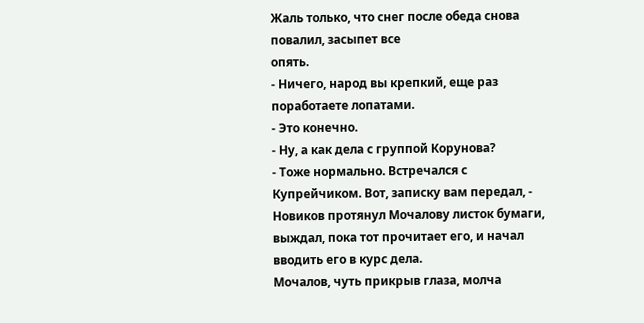Жаль только, что снег после обеда снова повалил, засыпет все
опять.
- Ничего, народ вы крепкий, еще раз поработаете лопатами.
- Это конечно.
- Ну, а как дела с группой Корунова?
- Тоже нормально. Встречался с Купрейчиком. Вот, записку вам передал, -
Новиков протянул Мочалову листок бумаги, выждал, пока тот прочитает его, и начал
вводить его в курс дела.
Мочалов, чуть прикрыв глаза, молча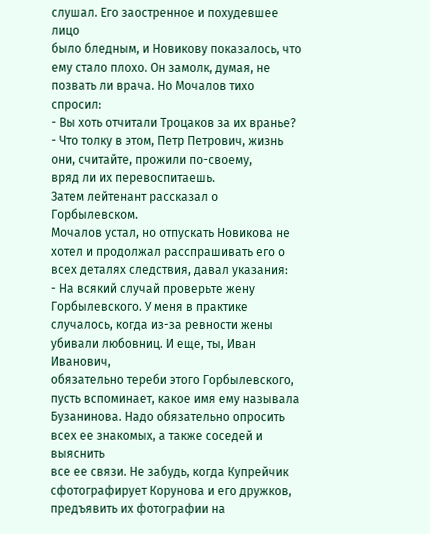слушал. Его заостренное и похудевшее лицо
было бледным, и Новикову показалось, что ему стало плохо. Он замолк, думая, не
позвать ли врача. Но Мочалов тихо спросил:
- Вы хоть отчитали Троцаков за их вранье?
- Что толку в этом, Петр Петрович, жизнь они, считайте, прожили по-своему,
вряд ли их перевоспитаешь.
Затем лейтенант рассказал о Горбылевском.
Мочалов устал, но отпускать Новикова не хотел и продолжал расспрашивать его о
всех деталях следствия, давал указания:
- На всякий случай проверьте жену Горбылевского. У меня в практике
случалось, когда из-за ревности жены убивали любовниц. И еще, ты, Иван Иванович,
обязательно тереби этого Горбылевского, пусть вспоминает, какое имя ему называла
Бузанинова. Надо обязательно опросить всех ее знакомых, а также соседей и выяснить
все ее связи. Не забудь, когда Купрейчик сфотографирует Корунова и его дружков,
предъявить их фотографии на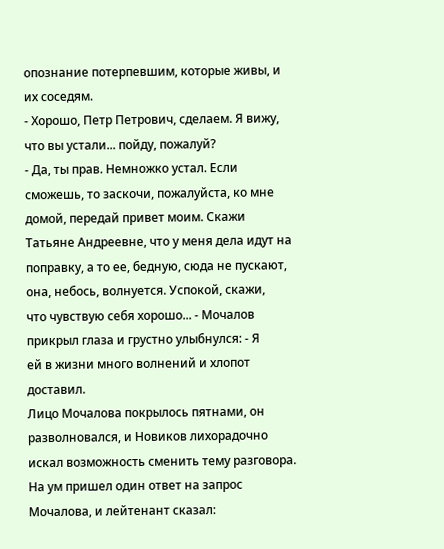опознание потерпевшим, которые живы, и их соседям.
- Хорошо, Петр Петрович, сделаем. Я вижу, что вы устали... пойду, пожалуй?
- Да, ты прав. Немножко устал. Если сможешь, то заскочи, пожалуйста, ко мне
домой, передай привет моим. Скажи Татьяне Андреевне, что у меня дела идут на
поправку, а то ее, бедную, сюда не пускают, она, небось, волнуется. Успокой, скажи,
что чувствую себя хорошо... - Мочалов прикрыл глаза и грустно улыбнулся: - Я
ей в жизни много волнений и хлопот доставил.
Лицо Мочалова покрылось пятнами, он разволновался, и Новиков лихорадочно
искал возможность сменить тему разговора. На ум пришел один ответ на запрос
Мочалова, и лейтенант сказал: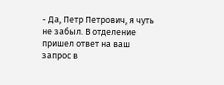- Да, Петр Петрович, я чуть не забыл. В отделение пришел ответ на ваш запрос в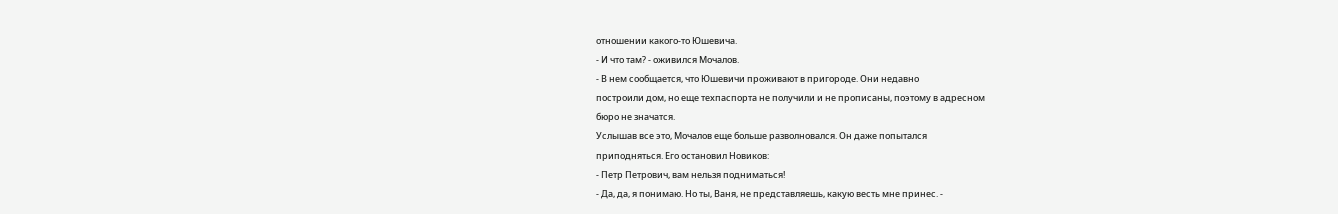отношении какого-то Юшевича.
- И что там? - оживился Мочалов.
- В нем сообщается, что Юшевичи проживают в пригороде. Они недавно
построили дом, но еще техпаспорта не получили и не прописаны, поэтому в адресном
бюро не значатся.
Услышав все это, Мочалов еще больше разволновался. Он даже попытался
приподняться. Его остановил Новиков:
- Петр Петрович, вам нельзя подниматься!
- Да, да, я понимаю. Но ты, Ваня, не представляешь, какую весть мне принес. -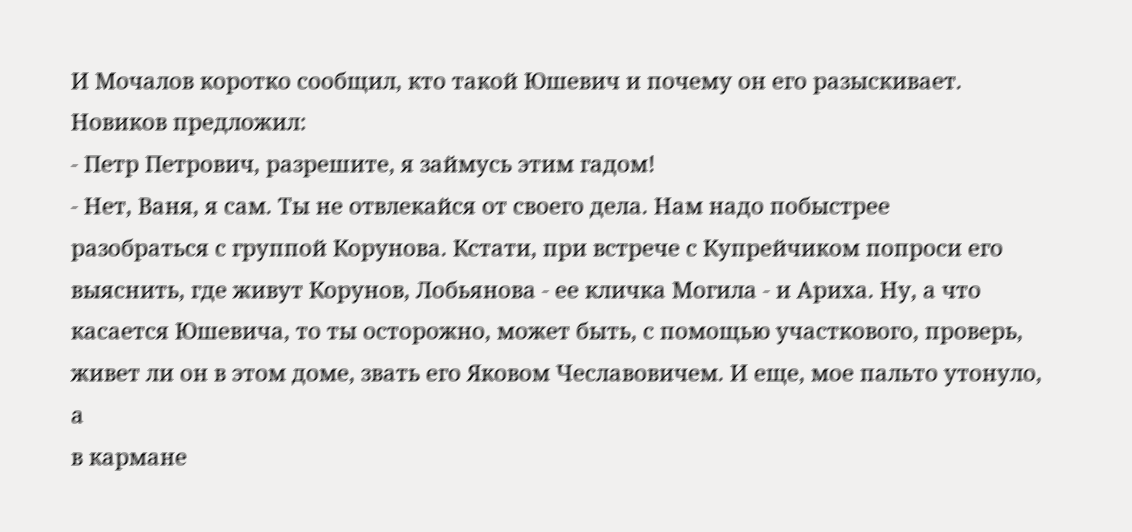И Мочалов коротко сообщил, кто такой Юшевич и почему он его разыскивает.
Новиков предложил:
- Петр Петрович, разрешите, я займусь этим гадом!
- Нет, Ваня, я сам. Ты не отвлекайся от своего дела. Нам надо побыстрее
разобраться с группой Корунова. Кстати, при встрече с Купрейчиком попроси его
выяснить, где живут Корунов, Лобьянова - ее кличка Могила - и Ариха. Ну, а что
касается Юшевича, то ты осторожно, может быть, с помощью участкового, проверь,
живет ли он в этом доме, звать его Яковом Чеславовичем. И еще, мое пальто утонуло, а
в кармане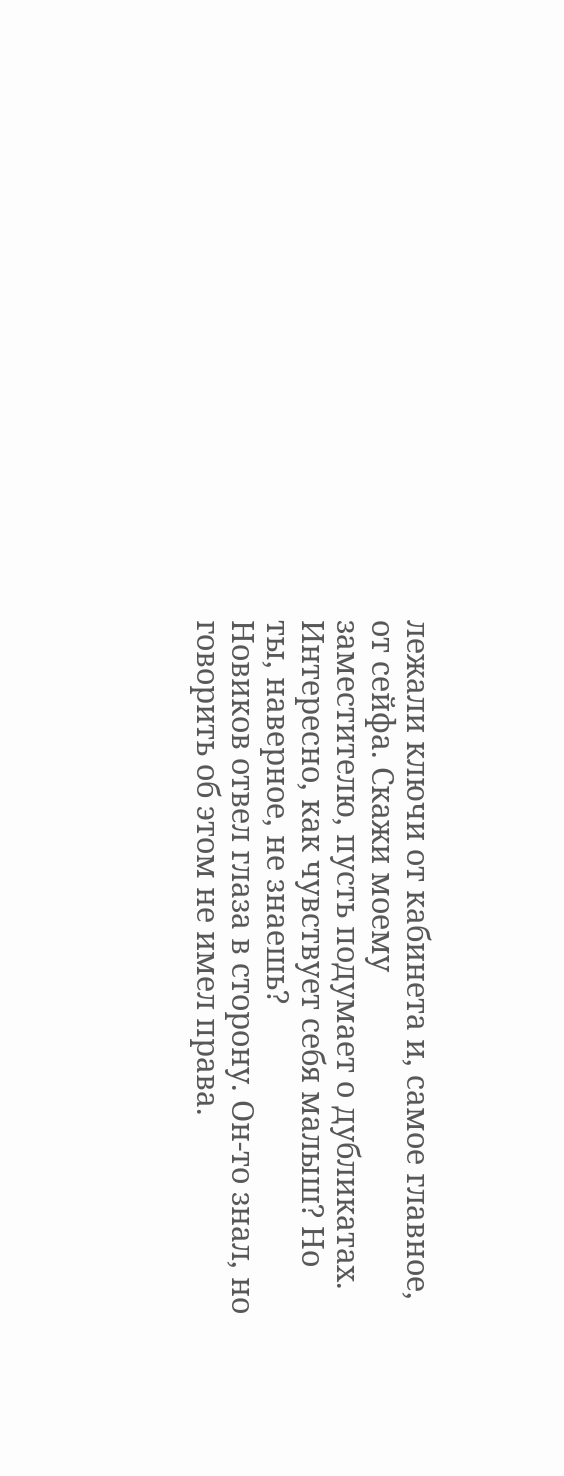лежали ключи от кабинета и, самое главное, от сейфа. Скажи моему
заместителю, пусть подумает о дубликатах. Интересно, как чувствует себя малыш? Но
ты, наверное, не знаешь?
Новиков отвел глаза в сторону. Он-то знал, но говорить об этом не имел права.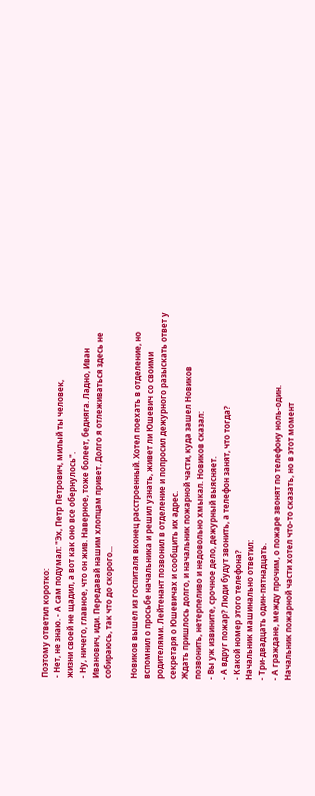Поэтому ответил коротко:
- Нет, не знаю. - А сам подумал: "Эх, Петр Петрович, милый ты человек,
жизни своей не щадил, а вот как оно все обернулось".
- Ну, ничего, главное, что он жив. Наверное, тоже болеет, бедняга. Ладно, Иван
Иванович, иди. Передавай нашим хлопцам привет. Долго я отлеживаться здесь не
собираюсь, так что до скорого...

Новиков вышел из госпиталя вконец расстроенный. Хотел поехать в отделение, но
вспомнил о просьбе начальника и решил узнать, живет ли Юшевич со своими
родителями. Лейтенант позвонил в отделение и попросил дежурного разыскать ответ у
секретаря о Юшевичах и сообщить их адрес.
Ждать пришлось долго, и начальник пожарной части, куда зашел Новиков
позвонить, нетерпеливо и недовольно хмыкал. Новиков сказал:
- Вы уж извините, срочное дело, дежурный выясняет.
- А вдруг пожар? Люди будут звонить, а телефон занят, что тогда?
- Какой номер этого телефона?
Начальник машинально ответил:
- Три-двадцать один-пятнадцать.
- А граждане, между прочим, о пожаре звонят по телефону ноль-один.
Начальник пожарной части хотел что-то сказать, но в этот момент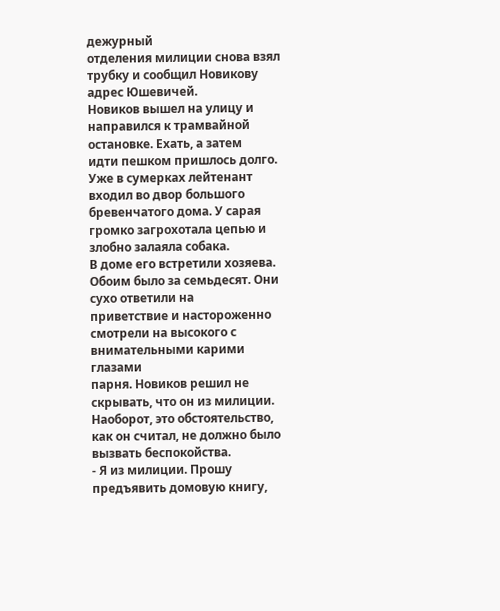дежурный
отделения милиции снова взял трубку и сообщил Новикову адрес Юшевичей.
Новиков вышел на улицу и направился к трамвайной остановке. Ехать, а затем
идти пешком пришлось долго. Уже в сумерках лейтенант входил во двор большого
бревенчатого дома. У сарая громко загрохотала цепью и злобно залаяла собака.
В доме его встретили хозяева. Обоим было за семьдесят. Они сухо ответили на
приветствие и настороженно смотрели на высокого с внимательными карими глазами
парня. Новиков решил не скрывать, что он из милиции. Наоборот, это обстоятельство,
как он считал, не должно было вызвать беспокойства.
- Я из милиции. Прошу предъявить домовую книгу,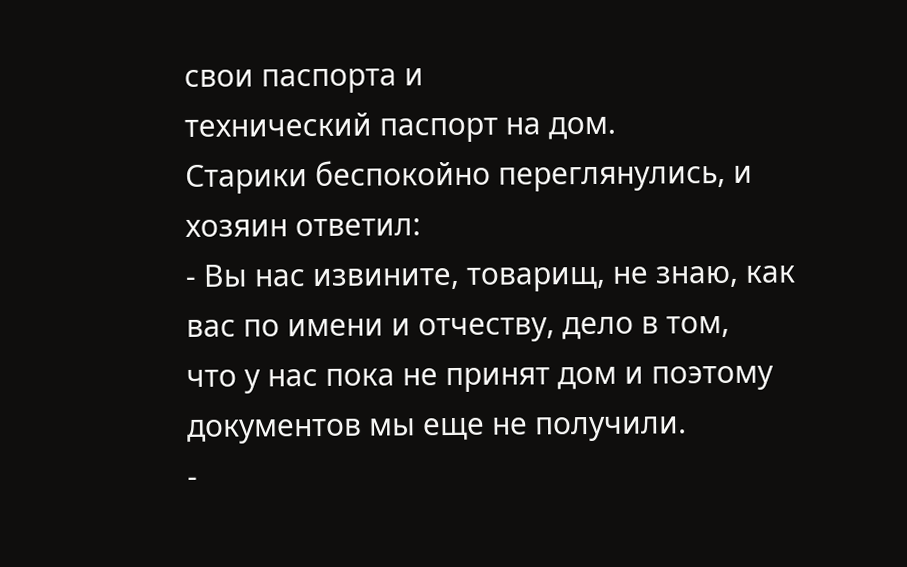свои паспорта и
технический паспорт на дом.
Старики беспокойно переглянулись, и хозяин ответил:
- Вы нас извините, товарищ, не знаю, как вас по имени и отчеству, дело в том,
что у нас пока не принят дом и поэтому документов мы еще не получили.
-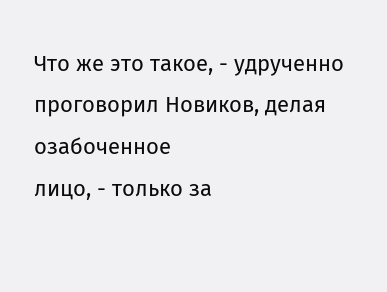Что же это такое, - удрученно проговорил Новиков, делая озабоченное
лицо, - только за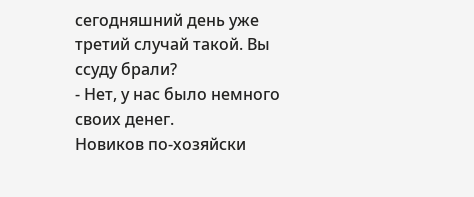сегодняшний день уже третий случай такой. Вы ссуду брали?
- Нет, у нас было немного своих денег.
Новиков по-хозяйски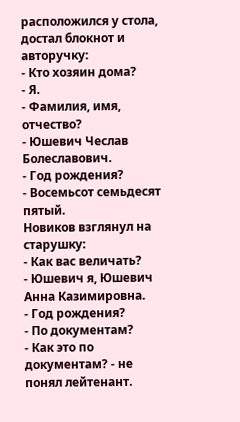расположился у стола, достал блокнот и авторучку:
- Кто хозяин дома?
- Я.
- Фамилия, имя, отчество?
- Юшевич Чеслав Болеславович.
- Год рождения?
- Восемьсот семьдесят пятый.
Новиков взглянул на старушку:
- Как вас величать?
- Юшевич я, Юшевич Анна Казимировна.
- Год рождения?
- По документам?
- Как это по документам? - не понял лейтенант.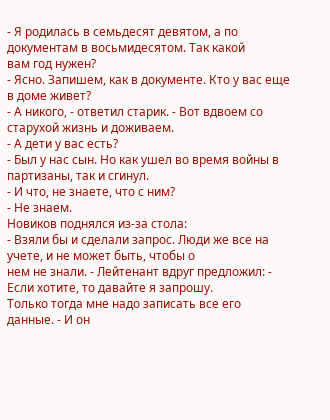- Я родилась в семьдесят девятом, а по документам в восьмидесятом. Так какой
вам год нужен?
- Ясно. Запишем, как в документе. Кто у вас еще в доме живет?
- А никого, - ответил старик. - Вот вдвоем со старухой жизнь и доживаем.
- А дети у вас есть?
- Был у нас сын. Но как ушел во время войны в партизаны, так и сгинул.
- И что, не знаете, что с ним?
- Не знаем.
Новиков поднялся из-за стола:
- Взяли бы и сделали запрос. Люди же все на учете, и не может быть, чтобы о
нем не знали. - Лейтенант вдруг предложил: - Если хотите, то давайте я запрошу.
Только тогда мне надо записать все его данные. - И он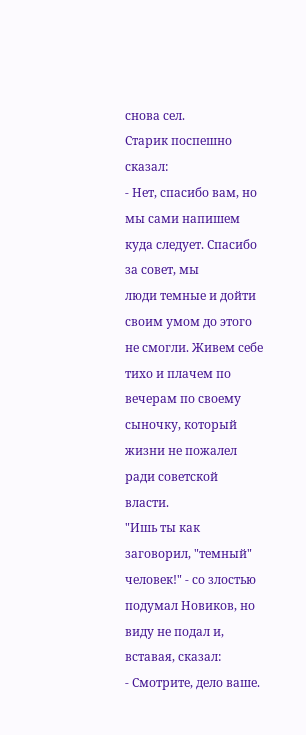снова сел.
Старик поспешно сказал:
- Нет, спасибо вам, но мы сами напишем куда следует. Спасибо за совет, мы
люди темные и дойти своим умом до этого не смогли. Живем себе тихо и плачем по
вечерам по своему сыночку, который жизни не пожалел ради советской власти.
"Ишь ты как заговорил, "темный" человек!" - со злостью подумал Новиков, но
виду не подал и, вставая, сказал:
- Смотрите, дело ваше.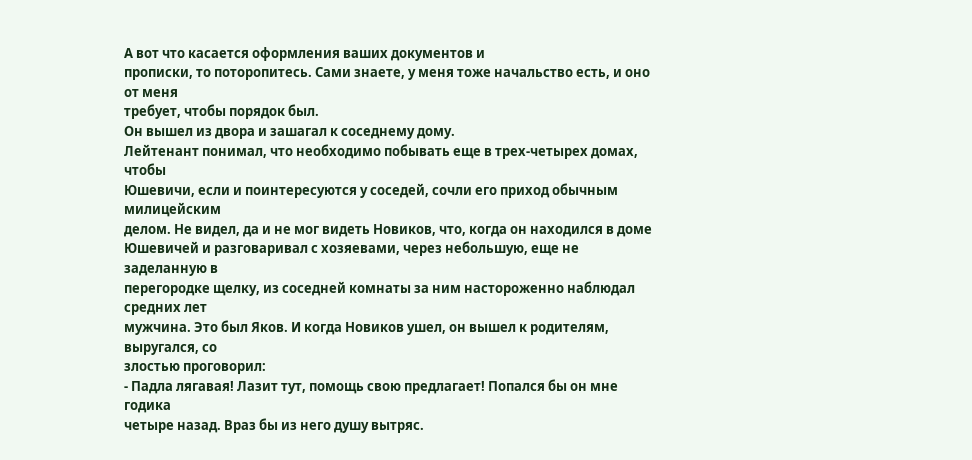А вот что касается оформления ваших документов и
прописки, то поторопитесь. Сами знаете, у меня тоже начальство есть, и оно от меня
требует, чтобы порядок был.
Он вышел из двора и зашагал к соседнему дому.
Лейтенант понимал, что необходимо побывать еще в трех-четырех домах, чтобы
Юшевичи, если и поинтересуются у соседей, сочли его приход обычным милицейским
делом. Не видел, да и не мог видеть Новиков, что, когда он находился в доме
Юшевичей и разговаривал с хозяевами, через небольшую, еще не заделанную в
перегородке щелку, из соседней комнаты за ним настороженно наблюдал средних лет
мужчина. Это был Яков. И когда Новиков ушел, он вышел к родителям, выругался, со
злостью проговорил:
- Падла лягавая! Лазит тут, помощь свою предлагает! Попался бы он мне годика
четыре назад. Враз бы из него душу вытряс.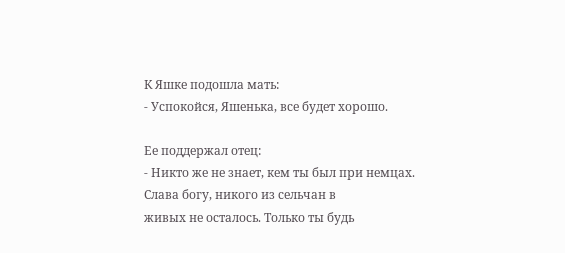К Яшке подошла мать:
- Успокойся, Яшенька, все будет хорошо.

Ее поддержал отец:
- Никто же не знает, кем ты был при немцах. Слава богу, никого из сельчан в
живых не осталось. Только ты будь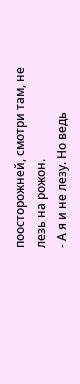поосторожней, смотри там, не лезь на рожон.
- А я и не лезу. Но ведь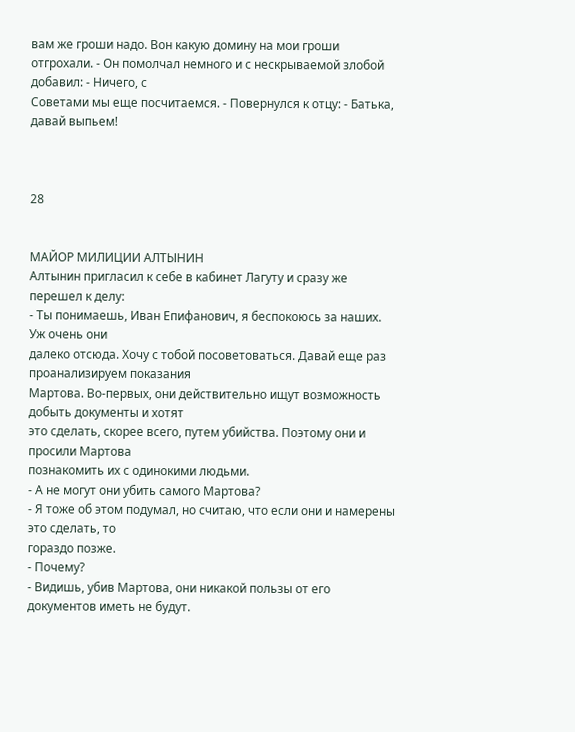вам же гроши надо. Вон какую домину на мои гроши
отгрохали. - Он помолчал немного и с нескрываемой злобой добавил: - Ничего, с
Советами мы еще посчитаемся. - Повернулся к отцу: - Батька, давай выпьем!



28


МАЙОР МИЛИЦИИ АЛТЫНИН
Алтынин пригласил к себе в кабинет Лагуту и сразу же перешел к делу:
- Ты понимаешь, Иван Епифанович, я беспокоюсь за наших. Уж очень они
далеко отсюда. Хочу с тобой посоветоваться. Давай еще раз проанализируем показания
Мартова. Во-первых, они действительно ищут возможность добыть документы и хотят
это сделать, скорее всего, путем убийства. Поэтому они и просили Мартова
познакомить их с одинокими людьми.
- А не могут они убить самого Мартова?
- Я тоже об этом подумал, но считаю, что если они и намерены это сделать, то
гораздо позже.
- Почему?
- Видишь, убив Мартова, они никакой пользы от его документов иметь не будут.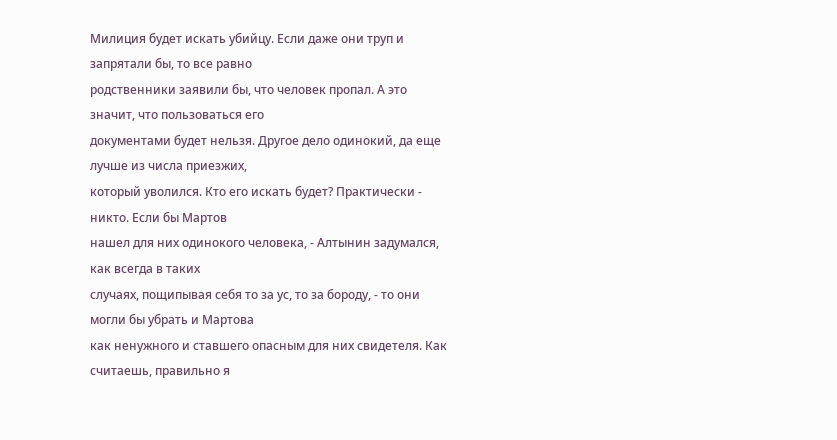Милиция будет искать убийцу. Если даже они труп и запрятали бы, то все равно
родственники заявили бы, что человек пропал. А это значит, что пользоваться его
документами будет нельзя. Другое дело одинокий, да еще лучше из числа приезжих,
который уволился. Кто его искать будет? Практически - никто. Если бы Мартов
нашел для них одинокого человека, - Алтынин задумался, как всегда в таких
случаях, пощипывая себя то за ус, то за бороду, - то они могли бы убрать и Мартова
как ненужного и ставшего опасным для них свидетеля. Как считаешь, правильно я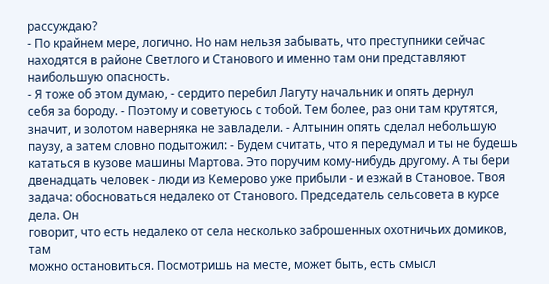рассуждаю?
- По крайнем мере, логично. Но нам нельзя забывать, что преступники сейчас
находятся в районе Светлого и Станового и именно там они представляют
наибольшую опасность.
- Я тоже об этом думаю, - сердито перебил Лагуту начальник и опять дернул
себя за бороду. - Поэтому и советуюсь с тобой. Тем более, раз они там крутятся,
значит, и золотом наверняка не завладели. - Алтынин опять сделал небольшую
паузу, а затем словно подытожил: - Будем считать, что я передумал и ты не будешь
кататься в кузове машины Мартова. Это поручим кому-нибудь другому. А ты бери
двенадцать человек - люди из Кемерово уже прибыли - и езжай в Становое. Твоя
задача: обосноваться недалеко от Станового. Председатель сельсовета в курсе дела. Он
говорит, что есть недалеко от села несколько заброшенных охотничьих домиков, там
можно остановиться. Посмотришь на месте, может быть, есть смысл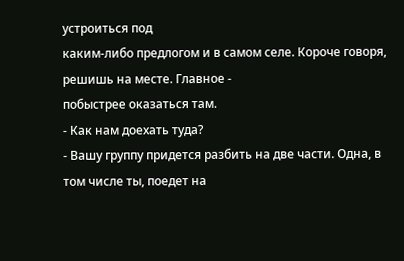устроиться под
каким-либо предлогом и в самом селе. Короче говоря, решишь на месте. Главное -
побыстрее оказаться там.
- Как нам доехать туда?
- Вашу группу придется разбить на две части. Одна, в том числе ты, поедет на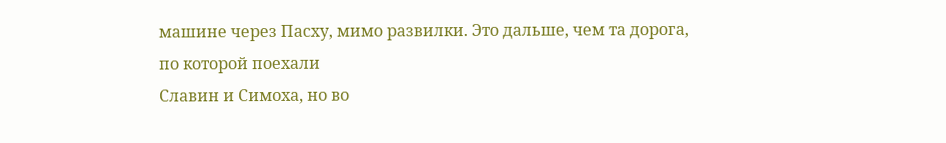машине через Пасху, мимо развилки. Это дальше, чем та дорога, по которой поехали
Славин и Симоха, но во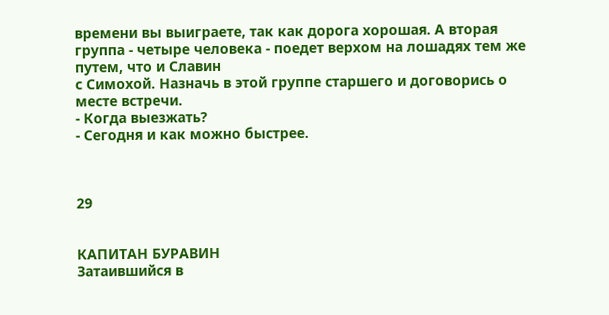времени вы выиграете, так как дорога хорошая. А вторая
группа - четыре человека - поедет верхом на лошадях тем же путем, что и Славин
с Симохой. Назначь в этой группе старшего и договорись о месте встречи.
- Когда выезжать?
- Сегодня и как можно быстрее.



29


КАПИТАН БУРАВИН
Затаившийся в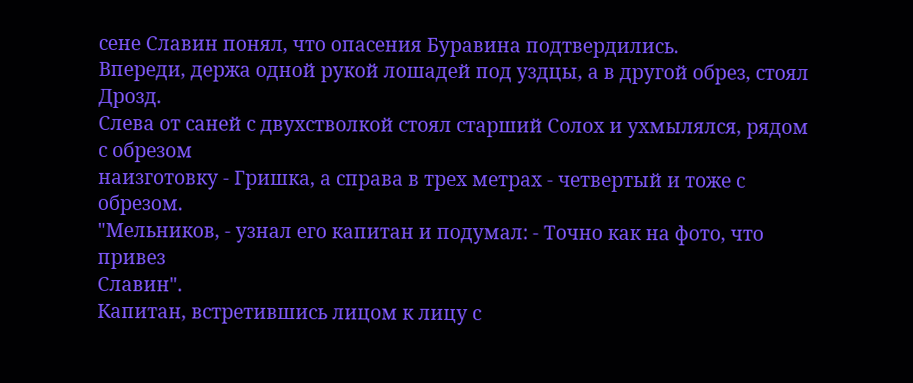сене Славин понял, что опасения Буравина подтвердились.
Впереди, держа одной рукой лошадей под уздцы, а в другой обрез, стоял Дрозд.
Слева от саней с двухстволкой стоял старший Солох и ухмылялся, рядом с обрезом
наизготовку - Гришка, а справа в трех метрах - четвертый и тоже с обрезом.
"Мельников, - узнал его капитан и подумал: - Точно как на фото, что привез
Славин".
Капитан, встретившись лицом к лицу с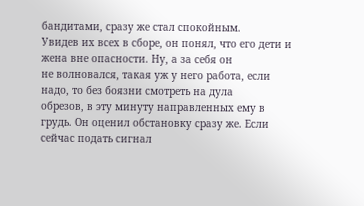бандитами, сразу же стал спокойным.
Увидев их всех в сборе, он понял, что его дети и жена вне опасности. Ну, а за себя он
не волновался, такая уж у него работа, если надо, то без боязни смотреть на дула
обрезов, в эту минуту направленных ему в грудь. Он оценил обстановку сразу же. Если
сейчас подать сигнал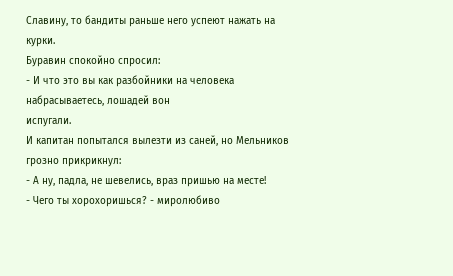Славину, то бандиты раньше него успеют нажать на курки.
Буравин спокойно спросил:
- И что это вы как разбойники на человека набрасываетесь, лошадей вон
испугали.
И капитан попытался вылезти из саней, но Мельников грозно прикрикнул:
- А ну, падла, не шевелись, враз пришью на месте!
- Чего ты хорохоришься? - миролюбиво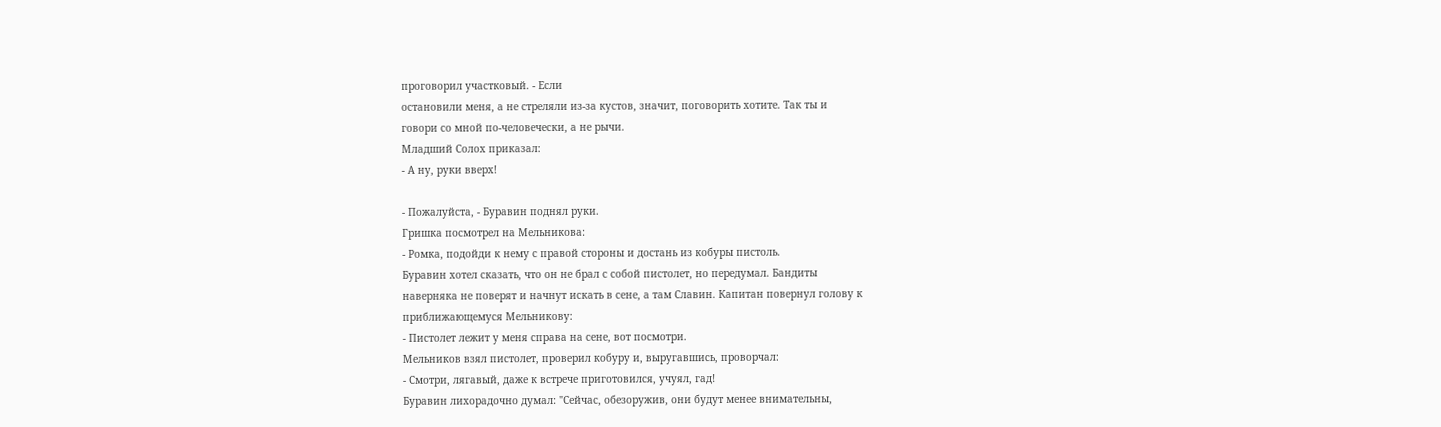проговорил участковый. - Если
остановили меня, а не стреляли из-за кустов, значит, поговорить хотите. Так ты и
говори со мной по-человечески, а не рычи.
Младший Солох приказал:
- А ну, руки вверх!

- Пожалуйста, - Буравин поднял руки.
Гришка посмотрел на Мельникова:
- Ромка, подойди к нему с правой стороны и достань из кобуры пистоль.
Буравин хотел сказать, что он не брал с собой пистолет, но передумал. Бандиты
наверняка не поверят и начнут искать в сене, а там Славин. Капитан повернул голову к
приближающемуся Мельникову:
- Пистолет лежит у меня справа на сене, вот посмотри.
Мельников взял пистолет, проверил кобуру и, выругавшись, проворчал:
- Смотри, лягавый, даже к встрече приготовился, учуял, гад!
Буравин лихорадочно думал: "Сейчас, обезоружив, они будут менее внимательны,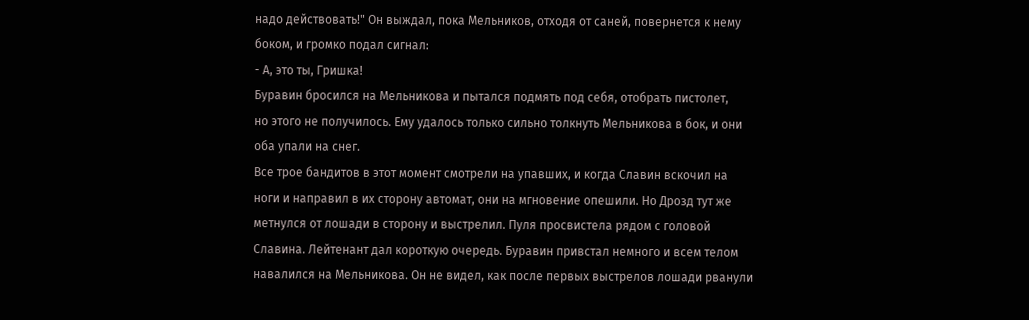надо действовать!" Он выждал, пока Мельников, отходя от саней, повернется к нему
боком, и громко подал сигнал:
- А, это ты, Гришка!
Буравин бросился на Мельникова и пытался подмять под себя, отобрать пистолет,
но этого не получилось. Ему удалось только сильно толкнуть Мельникова в бок, и они
оба упали на снег.
Все трое бандитов в этот момент смотрели на упавших, и когда Славин вскочил на
ноги и направил в их сторону автомат, они на мгновение опешили. Но Дрозд тут же
метнулся от лошади в сторону и выстрелил. Пуля просвистела рядом с головой
Славина. Лейтенант дал короткую очередь. Буравин привстал немного и всем телом
навалился на Мельникова. Он не видел, как после первых выстрелов лошади рванули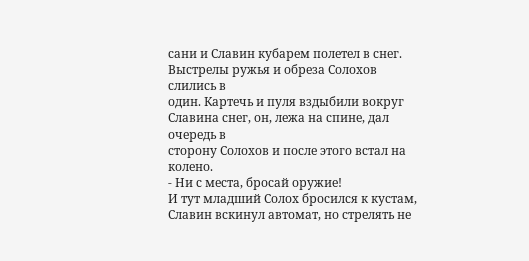сани и Славин кубарем полетел в снег. Выстрелы ружья и обреза Солохов слились в
один. Картечь и пуля вздыбили вокруг Славина снег, он, лежа на спине, дал очередь в
сторону Солохов и после этого встал на колено.
- Ни с места, бросай оружие!
И тут младший Солох бросился к кустам, Славин вскинул автомат, но стрелять не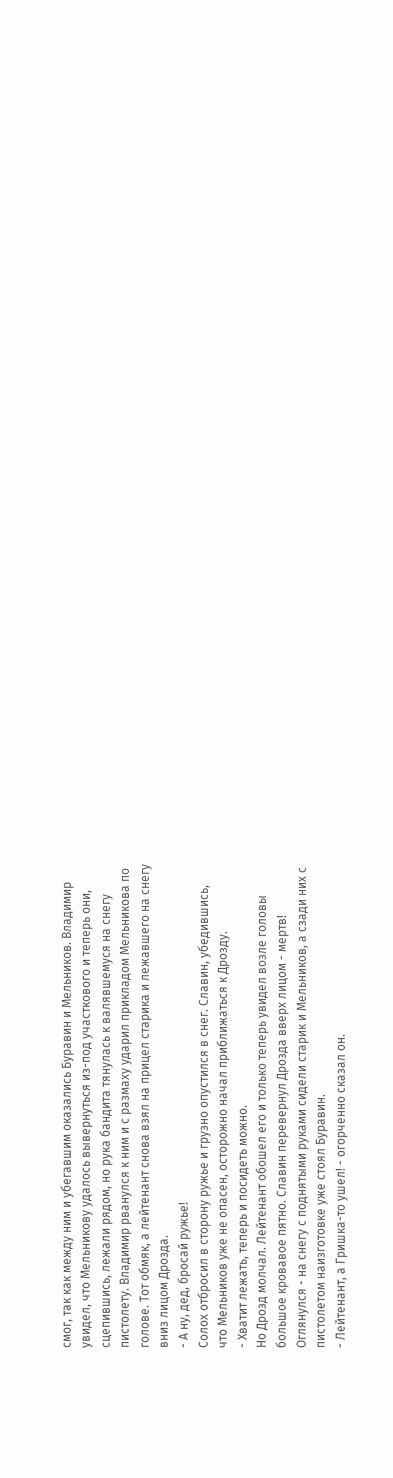смог, так как между ним и убегавшим оказались Буравин и Мельников. Владимир
увидел, что Мельникову удалось вывернуться из-под участкового и теперь они,
сцепившись, лежали рядом, но рука бандита тянулась к валявшемуся на снегу
пистолету. Владимир рванулся к ним и с размаху ударил прикладом Мельникова по
голове. Тот обмяк, а лейтенант снова взял на прицел старика и лежавшего на снегу
вниз лицом Дрозда.
- А ну, дед, бросай ружье!
Солох отбросил в сторону ружье и грузно опустился в снег. Славин, убедившись,
что Мельников уже не опасен, осторожно начал приближаться к Дрозду.
- Хватит лежать, теперь и посидеть можно.
Но Дрозд молчал. Лейтенант обошел его и только теперь увидел возле головы
большое кровавое пятно. Славин перевернул Дрозда вверх лицом - мертв!
Оглянулся - на снегу с поднятыми руками сидели старик и Мельников, а сзади них с
пистолетом наизготовке уже стоял Буравин.
- Лейтенант, а Гришка-то ушел! - огорченно сказал он.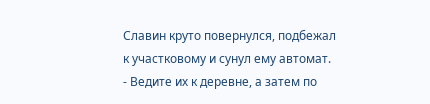Славин круто повернулся, подбежал к участковому и сунул ему автомат.
- Ведите их к деревне, а затем по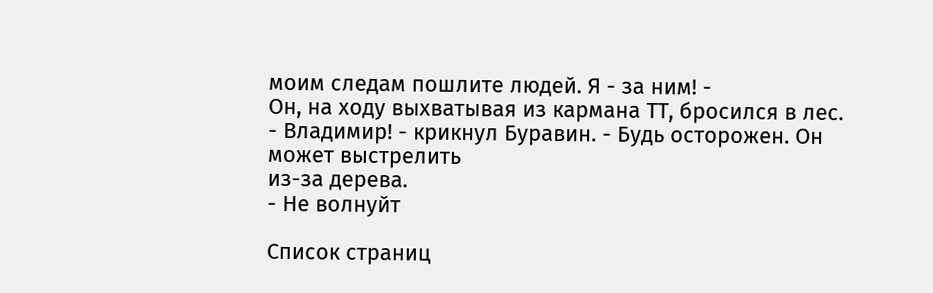моим следам пошлите людей. Я - за ним! -
Он, на ходу выхватывая из кармана ТТ, бросился в лес.
- Владимир! - крикнул Буравин. - Будь осторожен. Он может выстрелить
из-за дерева.
- Не волнуйт

Список страниц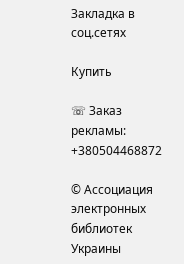Закладка в соц.сетях

Купить

☏ Заказ рекламы: +380504468872

© Ассоциация электронных библиотек Украины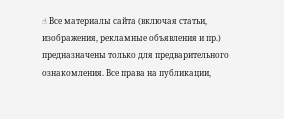☝ Все материалы сайта (включая статьи, изображения, рекламные объявления и пр.) предназначены только для предварительного ознакомления. Все права на публикации,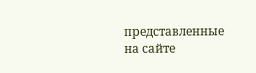представленные на сайте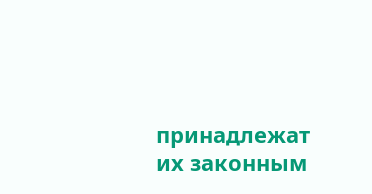принадлежат их законным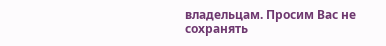владельцам. Просим Вас не сохранять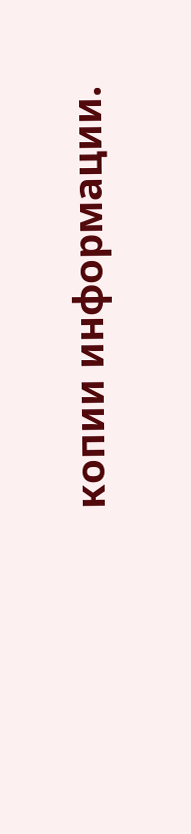копии информации.